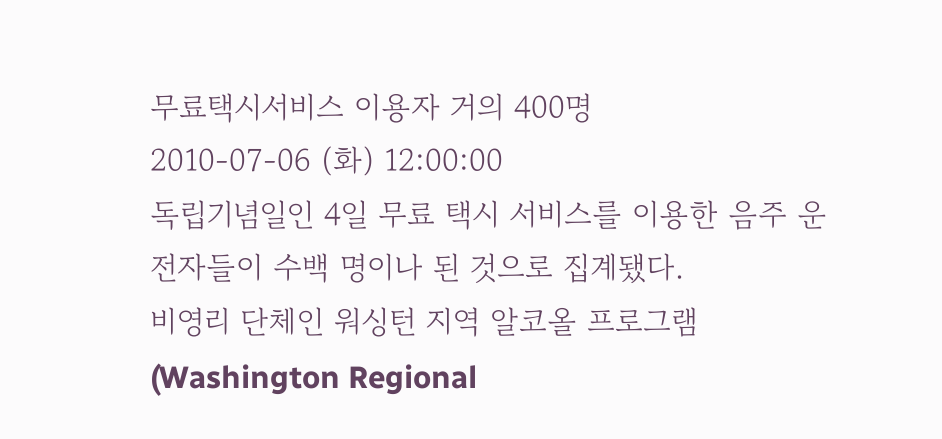무료택시서비스 이용자 거의 400명
2010-07-06 (화) 12:00:00
독립기념일인 4일 무료 택시 서비스를 이용한 음주 운전자들이 수백 명이나 된 것으로 집계됐다.
비영리 단체인 워싱턴 지역 알코올 프로그램(Washington Regional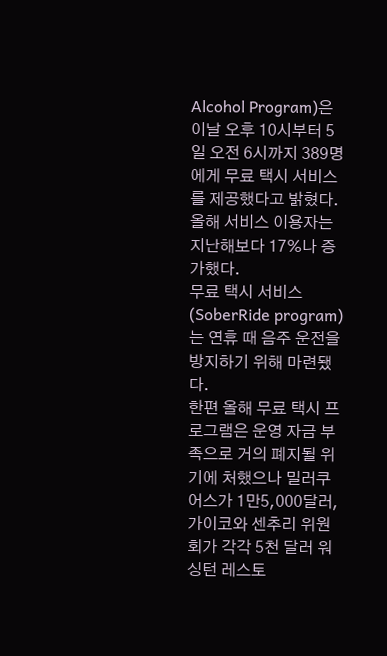Alcohol Program)은 이날 오후 10시부터 5일 오전 6시까지 389명에게 무료 택시 서비스를 제공했다고 밝혔다. 올해 서비스 이용자는 지난해보다 17%나 증가했다.
무료 택시 서비스(SoberRide program)는 연휴 때 음주 운전을 방지하기 위해 마련됐다.
한편 올해 무료 택시 프로그램은 운영 자금 부족으로 거의 폐지될 위기에 처했으나 밀러쿠어스가 1만5,000달러, 가이코와 센추리 위원회가 각각 5천 달러 워싱턴 레스토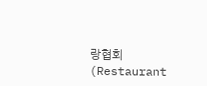랑협회(Restaurant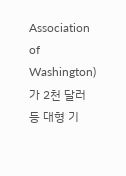Association of Washington)가 2천 달러 등 대형 기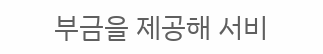부금을 제공해 서비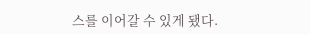스를 이어갈 수 있게 됐다.